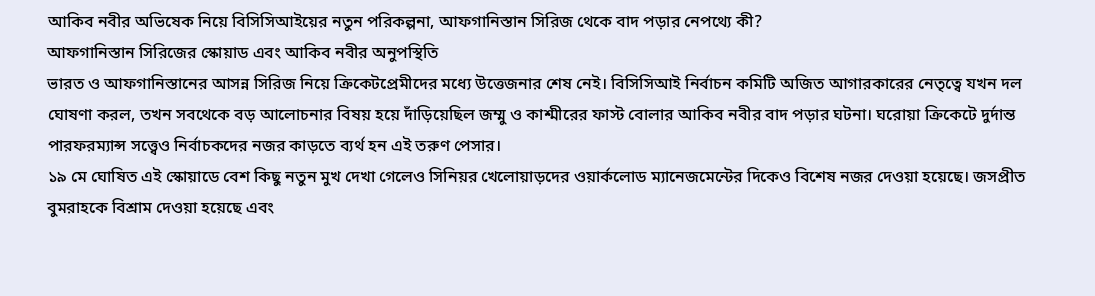আকিব নবীর অভিষেক নিয়ে বিসিসিআইয়ের নতুন পরিকল্পনা, আফগানিস্তান সিরিজ থেকে বাদ পড়ার নেপথ্যে কী?
আফগানিস্তান সিরিজের স্কোয়াড এবং আকিব নবীর অনুপস্থিতি
ভারত ও আফগানিস্তানের আসন্ন সিরিজ নিয়ে ক্রিকেটপ্রেমীদের মধ্যে উত্তেজনার শেষ নেই। বিসিসিআই নির্বাচন কমিটি অজিত আগারকারের নেতৃত্বে যখন দল ঘোষণা করল, তখন সবথেকে বড় আলোচনার বিষয় হয়ে দাঁড়িয়েছিল জম্মু ও কাশ্মীরের ফাস্ট বোলার আকিব নবীর বাদ পড়ার ঘটনা। ঘরোয়া ক্রিকেটে দুর্দান্ত পারফরম্যান্স সত্ত্বেও নির্বাচকদের নজর কাড়তে ব্যর্থ হন এই তরুণ পেসার।
১৯ মে ঘোষিত এই স্কোয়াডে বেশ কিছু নতুন মুখ দেখা গেলেও সিনিয়র খেলোয়াড়দের ওয়ার্কলোড ম্যানেজমেন্টের দিকেও বিশেষ নজর দেওয়া হয়েছে। জসপ্রীত বুমরাহকে বিশ্রাম দেওয়া হয়েছে এবং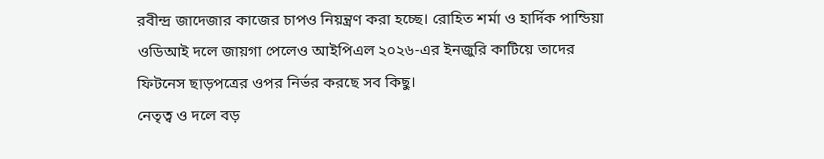রবীন্দ্র জাদেজার কাজের চাপও নিয়ন্ত্রণ করা হচ্ছে। রোহিত শর্মা ও হার্দিক পান্ডিয়া ওডিআই দলে জায়গা পেলেও আইপিএল ২০২৬-এর ইনজুরি কাটিয়ে তাদের ফিটনেস ছাড়পত্রের ওপর নির্ভর করছে সব কিছু।
নেতৃত্ব ও দলে বড়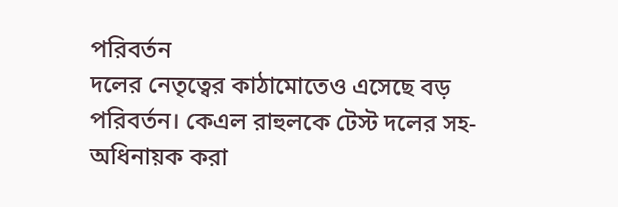পরিবর্তন
দলের নেতৃত্বের কাঠামোতেও এসেছে বড় পরিবর্তন। কেএল রাহুলকে টেস্ট দলের সহ-অধিনায়ক করা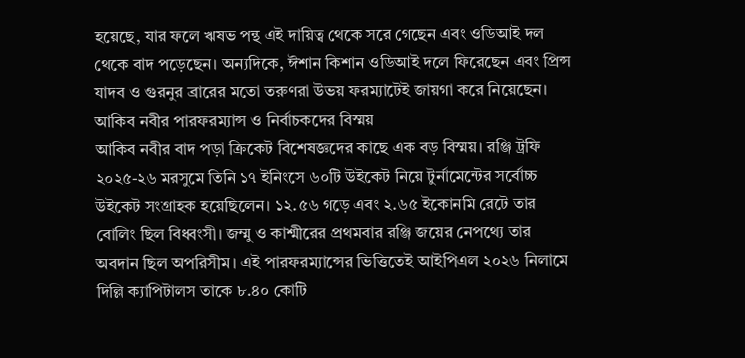হয়েছে, যার ফলে ঋষভ পন্থ এই দায়িত্ব থেকে সরে গেছেন এবং ওডিআই দল থেকে বাদ পড়েছেন। অন্যদিকে, ঈশান কিশান ওডিআই দলে ফিরেছেন এবং প্রিন্স যাদব ও গুরনুর ব্রারের মতো তরুণরা উভয় ফরম্যাটেই জায়গা করে নিয়েছেন।
আকিব নবীর পারফরম্যান্স ও নির্বাচকদের বিস্ময়
আকিব নবীর বাদ পড়া ক্রিকেট বিশেষজ্ঞদের কাছে এক বড় বিস্ময়। রঞ্জি ট্রফি ২০২৫-২৬ মরসুমে তিনি ১৭ ইনিংসে ৬০টি উইকেট নিয়ে টুর্নামেন্টের সর্বোচ্চ উইকেট সংগ্রাহক হয়েছিলেন। ১২.৫৬ গড়ে এবং ২.৬৫ ইকোনমি রেটে তার বোলিং ছিল বিধ্বংসী। জম্মু ও কাশ্মীরের প্রথমবার রঞ্জি জয়ের নেপথ্যে তার অবদান ছিল অপরিসীম। এই পারফরম্যান্সের ভিত্তিতেই আইপিএল ২০২৬ নিলামে দিল্লি ক্যাপিটালস তাকে ৮.৪০ কোটি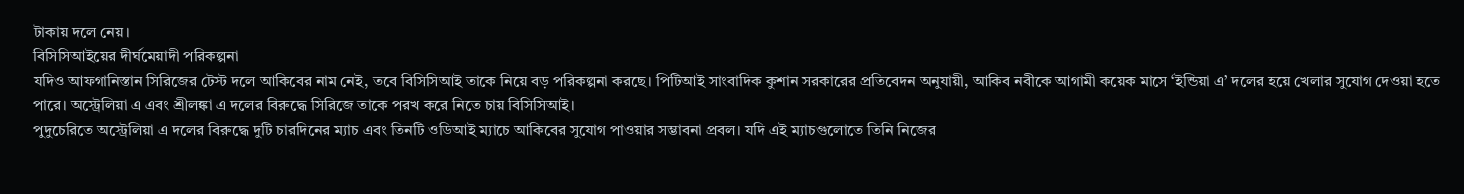টাকায় দলে নেয়।
বিসিসিআইয়ের দীর্ঘমেয়াদী পরিকল্পনা
যদিও আফগানিস্তান সিরিজের টেস্ট দলে আকিবের নাম নেই, তবে বিসিসিআই তাকে নিয়ে বড় পরিকল্পনা করছে। পিটিআই সাংবাদিক কুশান সরকারের প্রতিবেদন অনুযায়ী, আকিব নবীকে আগামী কয়েক মাসে ‘ইন্ডিয়া এ’ দলের হয়ে খেলার সুযোগ দেওয়া হতে পারে। অস্ট্রেলিয়া এ এবং শ্রীলঙ্কা এ দলের বিরুদ্ধে সিরিজে তাকে পরখ করে নিতে চায় বিসিসিআই।
পুদুচেরিতে অস্ট্রেলিয়া এ দলের বিরুদ্ধে দুটি চারদিনের ম্যাচ এবং তিনটি ওডিআই ম্যাচে আকিবের সুযোগ পাওয়ার সম্ভাবনা প্রবল। যদি এই ম্যাচগুলোতে তিনি নিজের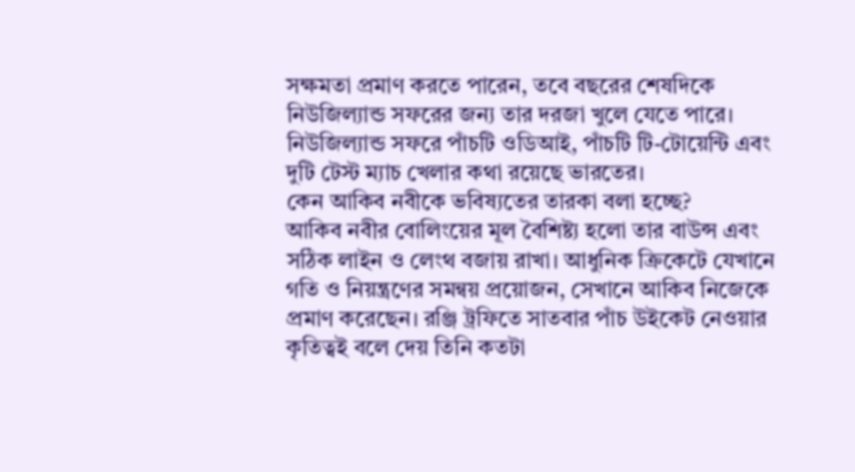সক্ষমতা প্রমাণ করতে পারেন, তবে বছরের শেষদিকে নিউজিল্যান্ড সফরের জন্য তার দরজা খুলে যেতে পারে। নিউজিল্যান্ড সফরে পাঁচটি ওডিআই, পাঁচটি টি-টোয়েন্টি এবং দুটি টেস্ট ম্যাচ খেলার কথা রয়েছে ভারতের।
কেন আকিব নবীকে ভবিষ্যতের তারকা বলা হচ্ছে?
আকিব নবীর বোলিংয়ের মূল বৈশিষ্ট্য হলো তার বাউন্স এবং সঠিক লাইন ও লেংথ বজায় রাখা। আধুনিক ক্রিকেটে যেখানে গতি ও নিয়ন্ত্রণের সমন্বয় প্রয়োজন, সেখানে আকিব নিজেকে প্রমাণ করেছেন। রঞ্জি ট্রফিতে সাতবার পাঁচ উইকেট নেওয়ার কৃতিত্বই বলে দেয় তিনি কতটা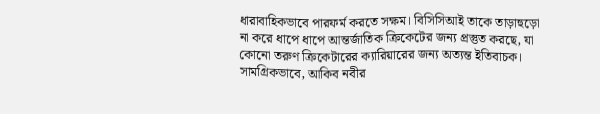ধারাবাহিকভাবে পারফর্ম করতে সক্ষম। বিসিসিআই তাকে তাড়াহুড়ো না করে ধাপে ধাপে আন্তর্জাতিক ক্রিকেটের জন্য প্রস্তুত করছে, যা কোনো তরুণ ক্রিকেটারের ক্যারিয়ারের জন্য অত্যন্ত ইতিবাচক।
সামগ্রিকভাবে, আকিব নবীর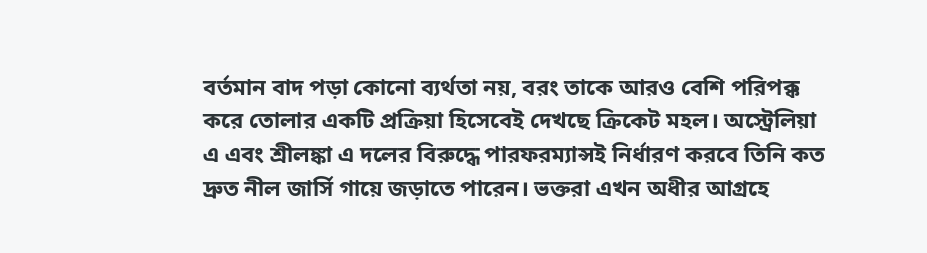বর্তমান বাদ পড়া কোনো ব্যর্থতা নয়, বরং তাকে আরও বেশি পরিপক্ক করে তোলার একটি প্রক্রিয়া হিসেবেই দেখছে ক্রিকেট মহল। অস্ট্রেলিয়া এ এবং শ্রীলঙ্কা এ দলের বিরুদ্ধে পারফরম্যান্সই নির্ধারণ করবে তিনি কত দ্রুত নীল জার্সি গায়ে জড়াতে পারেন। ভক্তরা এখন অধীর আগ্রহে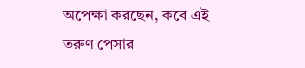অপেক্ষা করছেন, কবে এই তরুণ পেসার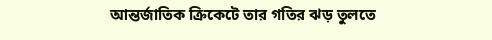আন্তর্জাতিক ক্রিকেটে তার গতির ঝড় তুলতে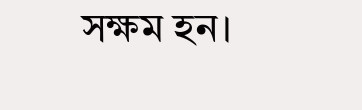সক্ষম হন।